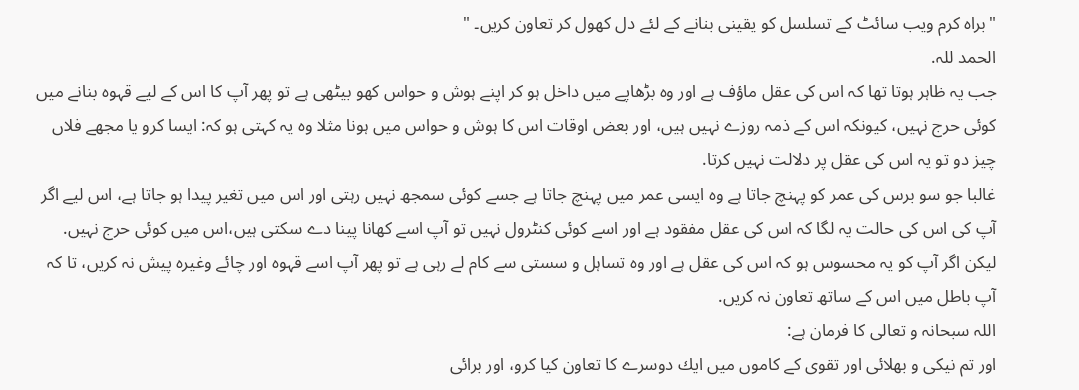"براہ کرم ویب سائٹ کے تسلسل کو یقینی بنانے کے لئے دل کھول کر تعاون کریں۔ "
الحمد للہ.
جب يہ ظاہر ہوتا تھا كہ اس كى عقل ماؤف ہے اور وہ بڑھاپے ميں داخل ہو كر اپنے ہوش و حواس كھو بيٹھى ہے تو پھر آپ كا اس كے ليے قہوہ بنانے ميں كوئى حرج نہيں، كيونكہ اس كے ذمہ روزے نہيں ہيں، اور بعض اوقات اس كا ہوش و حواس ميں ہونا مثلا وہ يہ كہتى ہو كہ: ايسا كرو يا مجھے فلاں چيز دو تو يہ اس كى عقل پر دلالت نہيں كرتا.
غالبا جو سو برس كى عمر كو پہنچ جاتا ہے وہ ايسى عمر ميں پہنچ جاتا ہے جسے كوئى سمجھ نہيں رہتى اور اس ميں تغير پيدا ہو جاتا ہے، اس ليے اگر آپ كى اس كى حالت يہ لگا كہ اس كى عقل مفقود ہے اور اسے كوئى كنٹرول نہيں تو آپ اسے كھانا پينا دے سكتى ہيں،اس ميں كوئى حرج نہيں.
ليكن اگر آپ كو يہ محسوس ہو كہ اس كى عقل ہے اور وہ تساہل و سستى سے كام لے رہى ہے تو پھر آپ اسے قہوہ اور چائے وغيرہ پيش نہ كريں، تا كہ آپ باطل ميں اس كے ساتھ تعاون نہ كريں.
اللہ سبحانہ و تعالى كا فرمان ہے:
اور تم نيكى و بھلائى اور تقوى كے كاموں ميں ايك دوسرے كا تعاون كيا كرو، اور برائى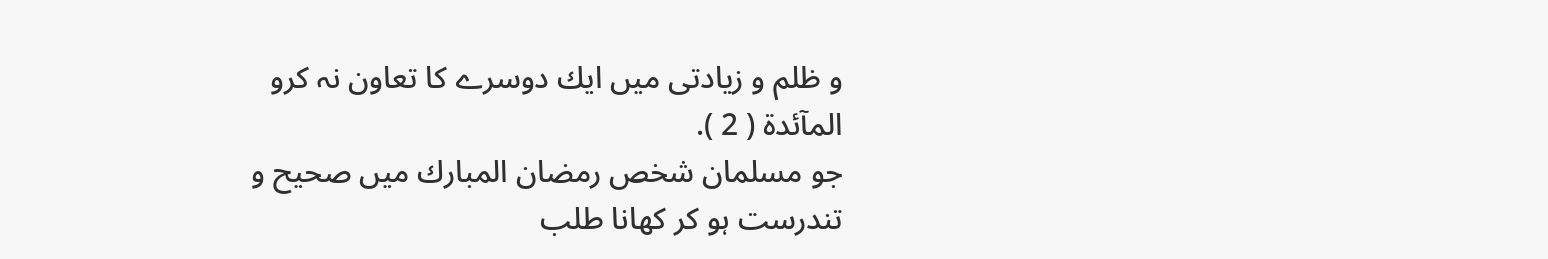و ظلم و زيادتى ميں ايك دوسرے كا تعاون نہ كرو المآئدۃ ( 2 ).
جو مسلمان شخص رمضان المبارك ميں صحيح و تندرست ہو كر كھانا طلب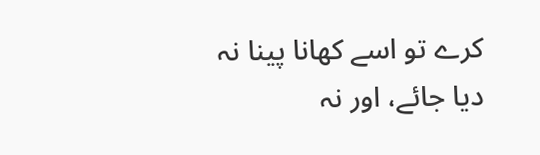كرے تو اسے كھانا پينا نہ ديا جائے، اور نہ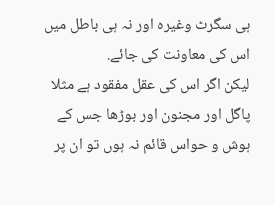ہى سگرٹ وغيرہ اور نہ ہى باطل ميں اس كى معاونت كى جائے.
ليكن اگر اس كى عقل مفقود ہے مثلا پاگل اور مجنون اور بوڑھا جس كے ہوش و حواس قائم نہ ہوں تو ان پر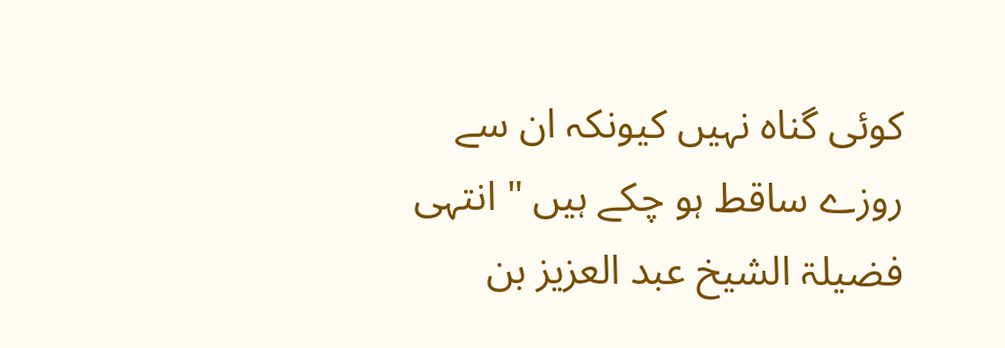كوئى گناہ نہيں كيونكہ ان سے روزے ساقط ہو چكے ہيں " انتہى
فضيلۃ الشيخ عبد العزيز بن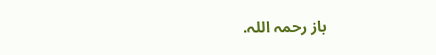باز رحمہ اللہ.